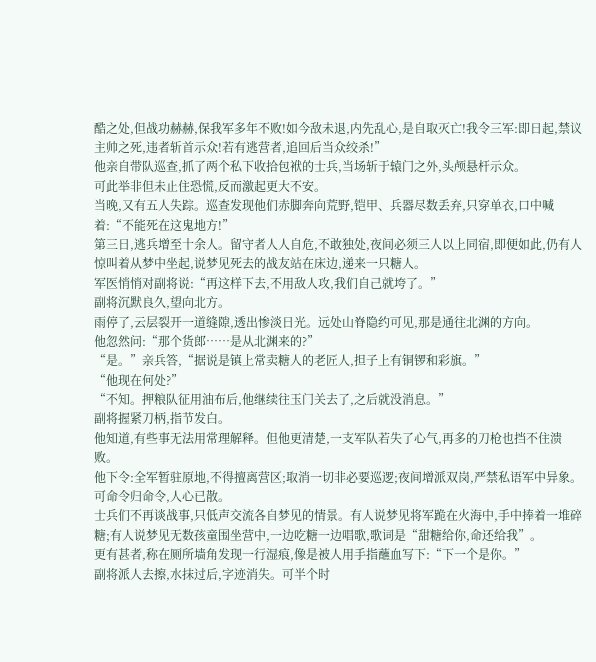酷之处,但战功赫赫,保我军多年不败!如今敌未退,内先乱心,是自取灭亡!我令三军:即日起,禁议主帅之死,违者斩首示众!若有逃营者,追回后当众绞杀!”
他亲自带队巡查,抓了两个私下收拾包袱的士兵,当场斩于辕门之外,头颅悬杆示众。
可此举非但未止住恐慌,反而激起更大不安。
当晚,又有五人失踪。巡查发现他们赤脚奔向荒野,铠甲、兵器尽数丢弃,只穿单衣,口中喊着:“不能死在这鬼地方!”
第三日,逃兵增至十余人。留守者人人自危,不敢独处,夜间必须三人以上同宿,即便如此,仍有人惊叫着从梦中坐起,说梦见死去的战友站在床边,递来一只糖人。
军医悄悄对副将说:“再这样下去,不用敌人攻,我们自己就垮了。”
副将沉默良久,望向北方。
雨停了,云层裂开一道缝隙,透出惨淡日光。远处山脊隐约可见,那是通往北渊的方向。
他忽然问:“那个货郎……是从北渊来的?”
“是。”亲兵答,“据说是镇上常卖糖人的老匠人,担子上有铜锣和彩旗。”
“他现在何处?”
“不知。押粮队征用油布后,他继续往玉门关去了,之后就没消息。”
副将握紧刀柄,指节发白。
他知道,有些事无法用常理解释。但他更清楚,一支军队若失了心气,再多的刀枪也挡不住溃败。
他下令:全军暂驻原地,不得擅离营区;取消一切非必要巡逻;夜间增派双岗,严禁私语军中异象。
可命令归命令,人心已散。
士兵们不再谈战事,只低声交流各自梦见的情景。有人说梦见将军跪在火海中,手中捧着一堆碎糖;有人说梦见无数孩童围坐营中,一边吃糖一边唱歌,歌词是“甜糖给你,命还给我”。
更有甚者,称在厕所墙角发现一行湿痕,像是被人用手指蘸血写下:“下一个是你。”
副将派人去擦,水抹过后,字迹消失。可半个时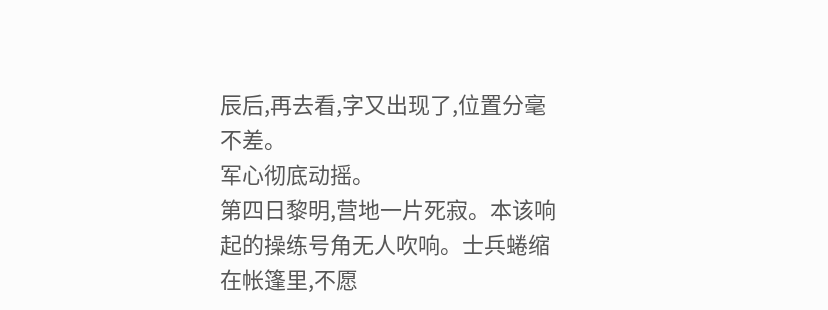辰后,再去看,字又出现了,位置分毫不差。
军心彻底动摇。
第四日黎明,营地一片死寂。本该响起的操练号角无人吹响。士兵蜷缩在帐篷里,不愿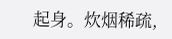起身。炊烟稀疏,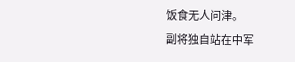饭食无人问津。
副将独自站在中军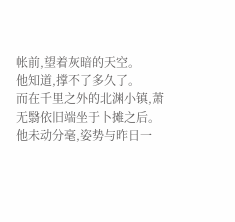帐前,望着灰暗的天空。
他知道,撑不了多久了。
而在千里之外的北渊小镇,萧无翳依旧端坐于卜摊之后。
他未动分毫,姿势与昨日一